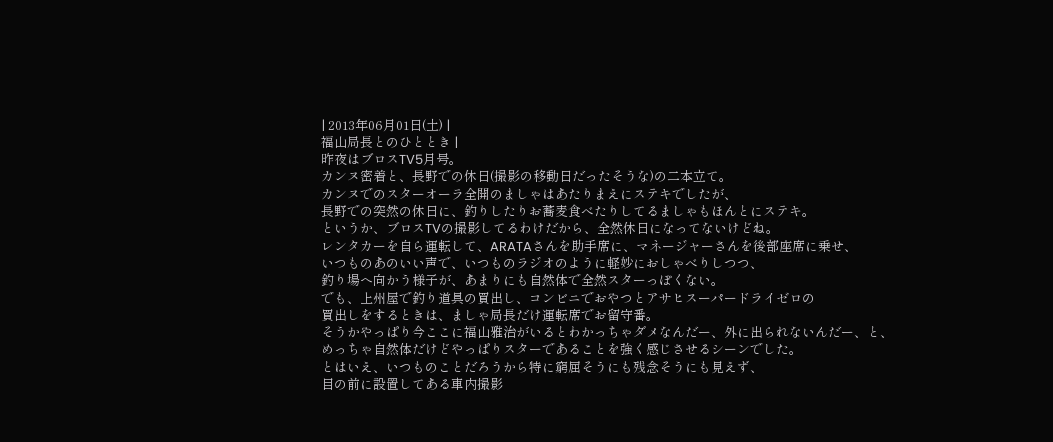| 2013年06月01日(土) |
福山局長とのひととき |
昨夜はブロスTV5月号。
カンヌ密着と、長野での休日(撮影の移動日だったそうな)の二本立て。
カンヌでのスターオーラ全開のましゃはあたりまえにステキでしたが、
長野での突然の休日に、釣りしたりお蕎麦食べたりしてるましゃもほんとにステキ。
というか、ブロスTVの撮影してるわけだから、全然休日になってないけどね。
レンタカーを自ら運転して、ARATAさんを助手席に、マネージャーさんを後部座席に乗せ、
いつものあのいい声で、いつものラジオのように軽妙におしゃべりしつつ、
釣り場へ向かう様子が、あまりにも自然体で全然スターっぽくない。
でも、上州屋で釣り道具の買出し、コンビニでおやつとアサヒスーパードライゼロの
買出しをするときは、ましゃ局長だけ運転席でお留守番。
そうかやっぱり今ここに福山雅治がいるとわかっちゃダメなんだー、外に出られないんだー、と、
めっちゃ自然体だけどやっぱりスターであることを強く感じさせるシーンでした。
とはいえ、いつものことだろうから特に窮屈そうにも残念そうにも見えず、
目の前に設置してある車内撮影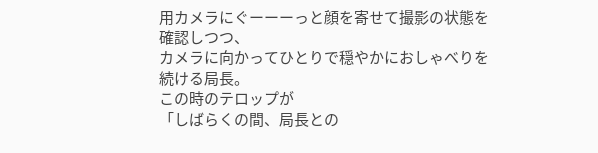用カメラにぐーーーっと顔を寄せて撮影の状態を確認しつつ、
カメラに向かってひとりで穏やかにおしゃべりを続ける局長。
この時のテロップが
「しばらくの間、局長との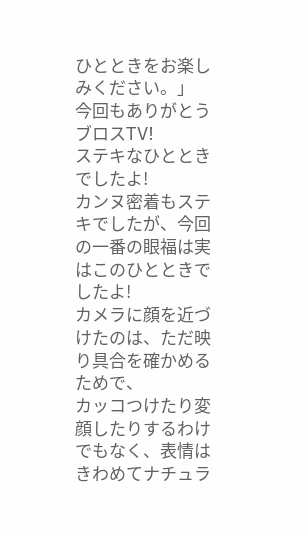ひとときをお楽しみください。」
今回もありがとうブロスTV!
ステキなひとときでしたよ!
カンヌ密着もステキでしたが、今回の一番の眼福は実はこのひとときでしたよ!
カメラに顔を近づけたのは、ただ映り具合を確かめるためで、
カッコつけたり変顔したりするわけでもなく、表情はきわめてナチュラ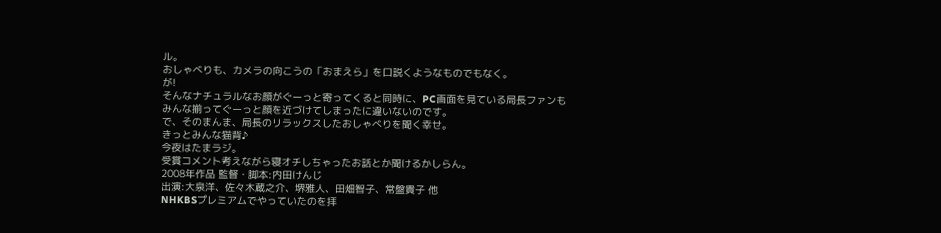ル。
おしゃべりも、カメラの向こうの「おまえら」を口説くようなものでもなく。
が!
そんなナチュラルなお顔がぐーっと寄ってくると同時に、PC画面を見ている局長ファンも
みんな揃ってぐーっと顔を近づけてしまったに違いないのです。
で、そのまんま、局長のリラックスしたおしゃべりを聞く幸せ。
きっとみんな猫背♪
今夜はたまラジ。
受賞コメント考えながら寝オチしちゃったお話とか聞けるかしらん。
2008年作品 監督・脚本:内田けんじ
出演:大泉洋、佐々木蔵之介、堺雅人、田畑智子、常盤貴子 他
NHKBSプレミアムでやっていたのを拝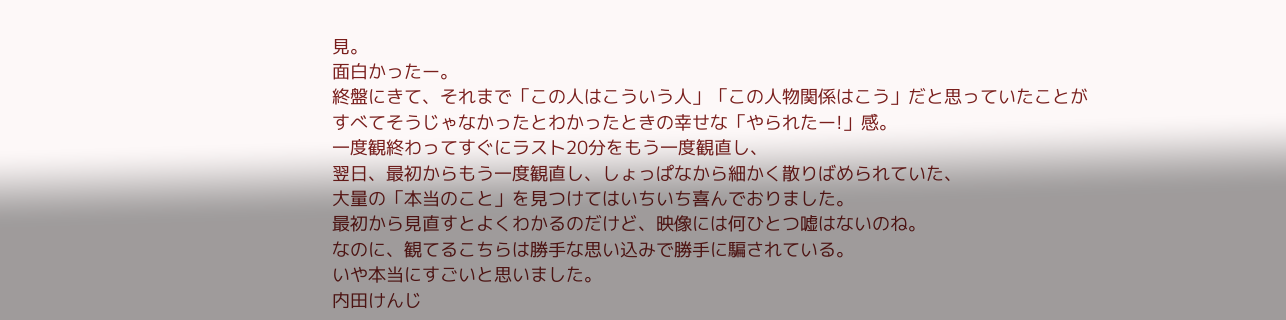見。
面白かったー。
終盤にきて、それまで「この人はこういう人」「この人物関係はこう」だと思っていたことが
すべてそうじゃなかったとわかったときの幸せな「やられたー!」感。
一度観終わってすぐにラスト20分をもう一度観直し、
翌日、最初からもう一度観直し、しょっぱなから細かく散りばめられていた、
大量の「本当のこと」を見つけてはいちいち喜んでおりました。
最初から見直すとよくわかるのだけど、映像には何ひとつ嘘はないのね。
なのに、観てるこちらは勝手な思い込みで勝手に騙されている。
いや本当にすごいと思いました。
内田けんじ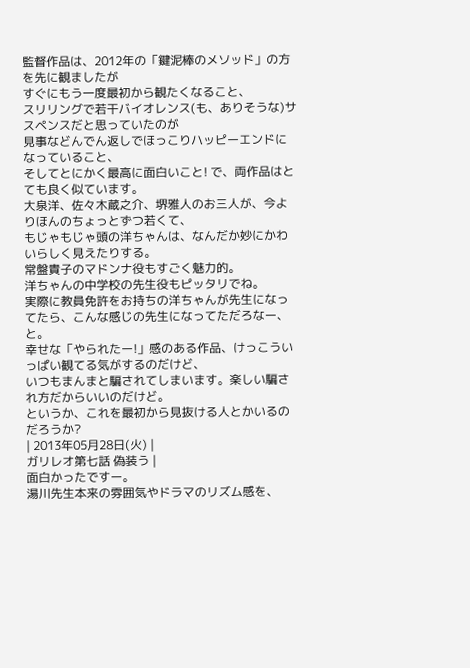監督作品は、2012年の「鍵泥棒のメソッド」の方を先に観ましたが
すぐにもう一度最初から観たくなること、
スリリングで若干バイオレンス(も、ありそうな)サスペンスだと思っていたのが
見事などんでん返しでほっこりハッピーエンドになっていること、
そしてとにかく最高に面白いこと! で、両作品はとても良く似ています。
大泉洋、佐々木蔵之介、堺雅人のお三人が、今よりほんのちょっとずつ若くて、
もじゃもじゃ頭の洋ちゃんは、なんだか妙にかわいらしく見えたりする。
常盤貴子のマドンナ役もすごく魅力的。
洋ちゃんの中学校の先生役もピッタリでね。
実際に教員免許をお持ちの洋ちゃんが先生になってたら、こんな感じの先生になってただろなー、と。
幸せな「やられたー!」感のある作品、けっこういっぱい観てる気がするのだけど、
いつもまんまと騙されてしまいます。楽しい騙され方だからいいのだけど。
というか、これを最初から見抜ける人とかいるのだろうか?
| 2013年05月28日(火) |
ガリレオ第七話 偽装う |
面白かったですー。
湯川先生本来の雰囲気やドラマのリズム感を、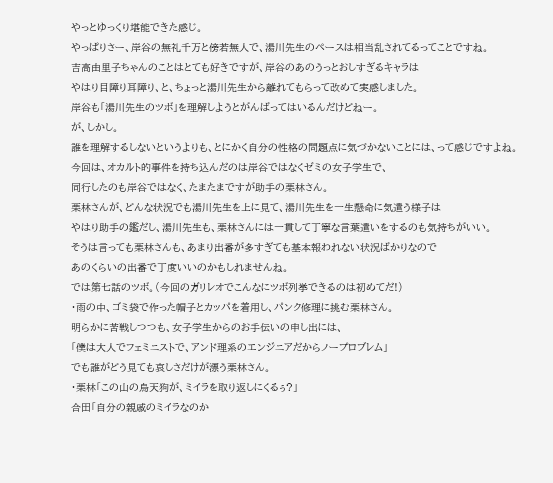やっとゆっくり堪能できた感じ。
やっぱりさー、岸谷の無礼千万と傍若無人で、湯川先生のペースは相当乱されてるってことですね。
吉高由里子ちゃんのことはとても好きですが、岸谷のあのうっとおしすぎるキャラは
やはり目障り耳障り、と、ちょっと湯川先生から離れてもらって改めて実感しました。
岸谷も「湯川先生のツボ」を理解しようとがんばってはいるんだけどねー。
が、しかし。
誰を理解するしないというよりも、とにかく自分の性格の問題点に気づかないことには、って感じですよね。
今回は、オカルト的事件を持ち込んだのは岸谷ではなくゼミの女子学生で、
同行したのも岸谷ではなく、たまたまですが助手の栗林さん。
栗林さんが、どんな状況でも湯川先生を上に見て、湯川先生を一生懸命に気遣う様子は
やはり助手の鑑だし、湯川先生も、栗林さんには一貫して丁寧な言葉遣いをするのも気持ちがいい。
そうは言っても栗林さんも、あまり出番が多すぎても基本報われない状況ばかりなので
あのくらいの出番で丁度いいのかもしれませんね。
では第七話のツボ。(今回のガリレオでこんなにツボ列挙できるのは初めてだ!)
・雨の中、ゴミ袋で作った帽子とカッパを着用し、パンク修理に挑む栗林さん。
明らかに苦戦しつつも、女子学生からのお手伝いの申し出には、
「僕は大人でフェミニストで、アンド理系のエンジニアだからノープロブレム」
でも誰がどう見ても哀しさだけが漂う栗林さん。
・栗林「この山の烏天狗が、ミイラを取り返しにくるぅ?」
合田「自分の親戚のミイラなのか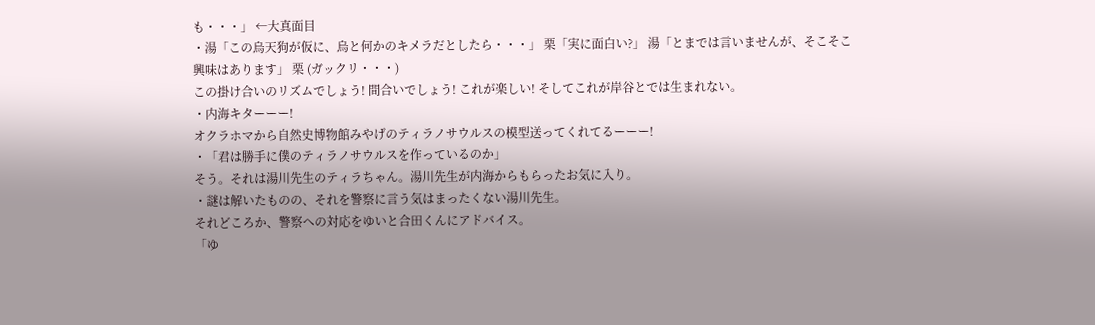も・・・」 ←大真面目
・湯「この烏天狗が仮に、烏と何かのキメラだとしたら・・・」 栗「実に面白い?」 湯「とまでは言いませんが、そこそこ興味はあります」 栗 (ガックリ・・・)
この掛け合いのリズムでしょう! 間合いでしょう! これが楽しい! そしてこれが岸谷とでは生まれない。
・内海キターーー!
オクラホマから自然史博物館みやげのティラノサウルスの模型送ってくれてるーーー!
・「君は勝手に僕のティラノサウルスを作っているのか」
そう。それは湯川先生のティラちゃん。湯川先生が内海からもらったお気に入り。
・謎は解いたものの、それを警察に言う気はまったくない湯川先生。
それどころか、警察への対応をゆいと合田くんにアドバイス。
「ゆ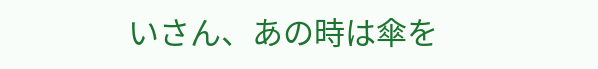いさん、あの時は傘を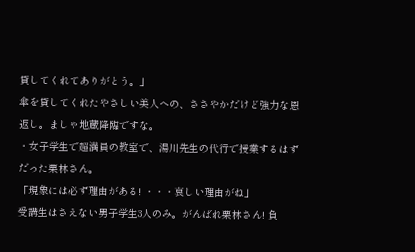貸してくれてありがとう。」
傘を貸してくれたやさしい美人への、ささやかだけど強力な恩返し。ましゃ地蔵降臨ですな。
・女子学生で超満員の教室で、湯川先生の代行で授業するはずだった栗林さん。
「現象には必ず理由がある! ・・・哀しい理由がね」
受講生はさえない男子学生3人のみ。がんばれ栗林さん! 負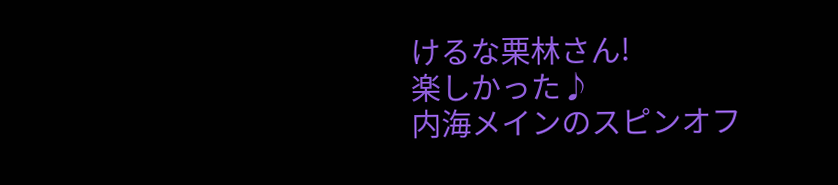けるな栗林さん!
楽しかった♪
内海メインのスピンオフ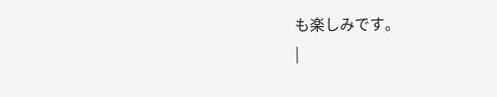も楽しみです。
|